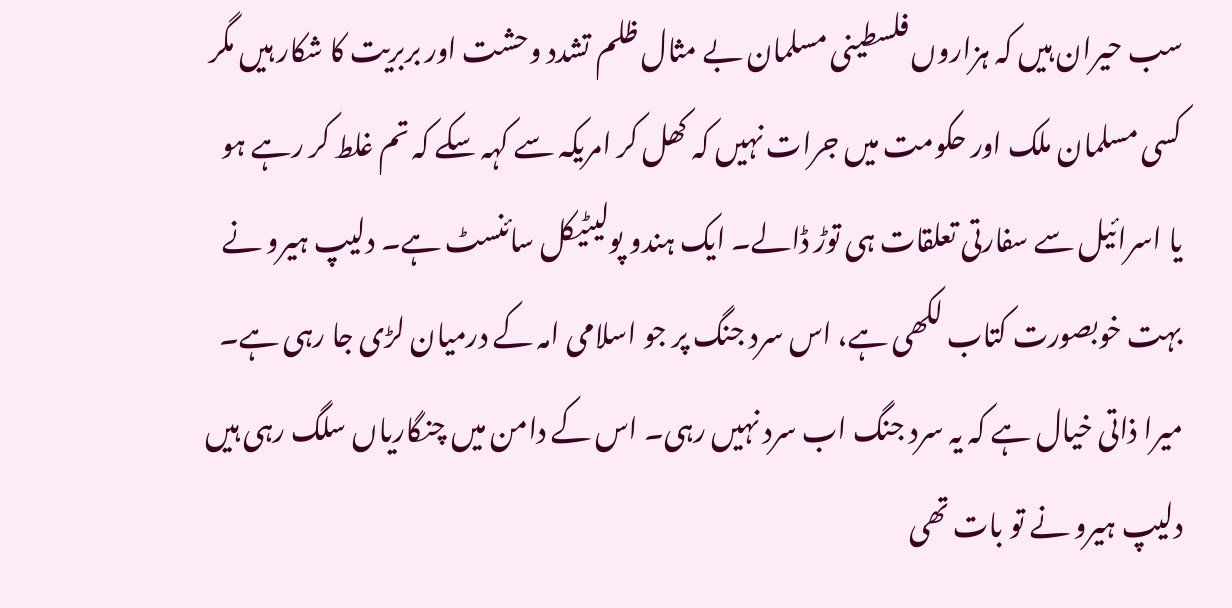سب حیران ہیں کہ ہزاروں فلسطینی مسلمان بے مثال ظلم تشدد وحشت اور بربریت کا شکار ہیں مگر کسی مسلمان ملک اور حکومت میں جرات نہیں کہ کھل کر امریکہ سے کہہ سکے کہ تم غلط کر رہے ہو یا اسرائیل سے سفارتی تعلقات ہی توڑ ڈالے۔ ایک ہندو پولیٹیکل سائنسٹ ہے۔ دلیپ ہیرو نے بہت خوبصورت کتاب لکھی ہے، اس سرد جنگ پر جو اسلامی امہ کے درمیان لڑی جا رہی ہے۔ میرا ذاتی خیال ہے کہ یہ سرد جنگ اب سرد نہیں رہی۔ اس کے دامن میں چنگاریاں سلگ رہی ہیں دلیپ ہیرو نے تو بات تھی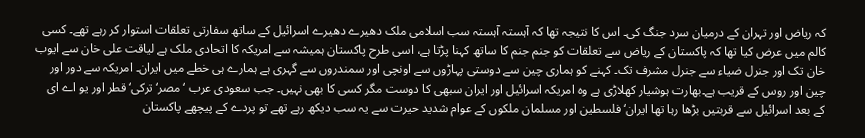کہ ریاض اور تہران کے درمیان سرد جنگ کی۔ اس کا نتیجہ تھا کہ آہستہ آہستہ سب اسلامی ملک دھیرے دھیرے اسرائیل کے ساتھ سفارتی تعلقات استوار کر رہے تھے۔ کسی کالم میں عرض کیا تھا کہ پاکستان کے ریاض سے تعلقات کو جنم جنم کا ساتھ کہنا پڑتا ہے، اسی طرح پاکستان ہمیشہ سے امریکہ کا اتحادی ملک ہے لیاقت علی خان سے ایوب خان تک اور جنرل ضیاء سے جنرل مشرف تک۔ کہنے کو ہماری چین سے دوستی پہاڑوں سے اونچی اور سمندروں سے گہری ہے ہمارے ہی خطے میں ایران۔ امریکہ سے دور اور چین اور روس کے قریب ہے۔بھارت ہوشیار کھلاڑی ہے وہ امریکہ اسرائیل اور ایران سبھی کا دوست مگر کسی کا بھی نہیں۔ جب سعودی عرب ‘مصر‘ ترکی‘ قطر اور یو اے ای کے بعد اسرائیل سے قربتیں بڑھا رہا تھا ایران‘ فلسطین اور مسلمان ملکوں کے عوام شدید حیرت سے یہ سب دیکھ رہے تھے تو پردے کے پیچھے پاکستان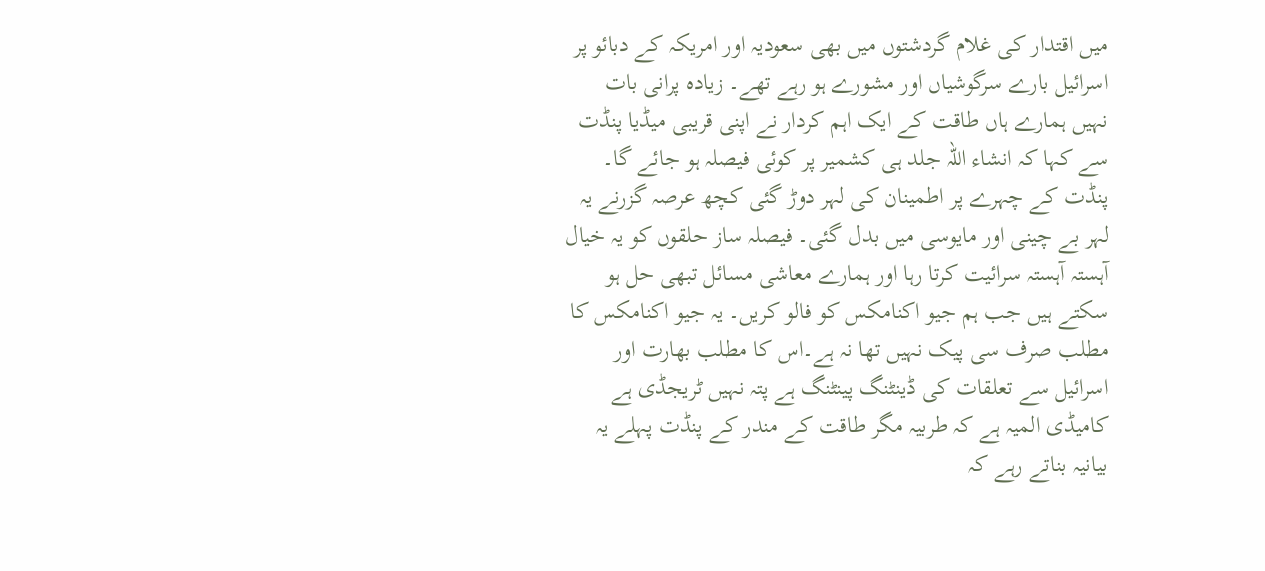میں اقتدار کی غلام گردشتوں میں بھی سعودیہ اور امریکہ کے دبائو پر اسرائیل بارے سرگوشیاں اور مشورے ہو رہے تھے۔ زیادہ پرانی بات نہیں ہمارے ہاں طاقت کے ایک اہم کردار نے اپنی قریبی میڈیا پنڈت سے کہا کہ انشاء اللہ جلد ہی کشمیر پر کوئی فیصلہ ہو جائے گا۔ پنڈت کے چہرے پر اطمینان کی لہر دوڑ گئی کچھ عرصہ گزرنے یہ لہر بے چینی اور مایوسی میں بدل گئی۔ فیصلہ ساز حلقوں کو یہ خیال آہستہ آہستہ سرائیت کرتا رہا اور ہمارے معاشی مسائل تبھی حل ہو سکتے ہیں جب ہم جیو اکنامکس کو فالو کریں۔ یہ جیو اکنامکس کا مطلب صرف سی پیک نہیں تھا نہ ہے۔اس کا مطلب بھارت اور اسرائیل سے تعلقات کی ڈینٹنگ پینٹنگ ہے پتہ نہیں ٹریجڈی ہے کامیڈی المیہ ہے کہ طربیہ مگر طاقت کے مندر کے پنڈت پہلے یہ بیانیہ بناتے رہے کہ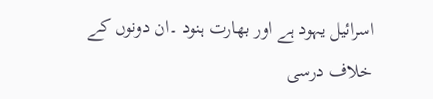اسرائیل یہود ہے اور بھارت ہنود ۔ان دونوں کے خلاف درسی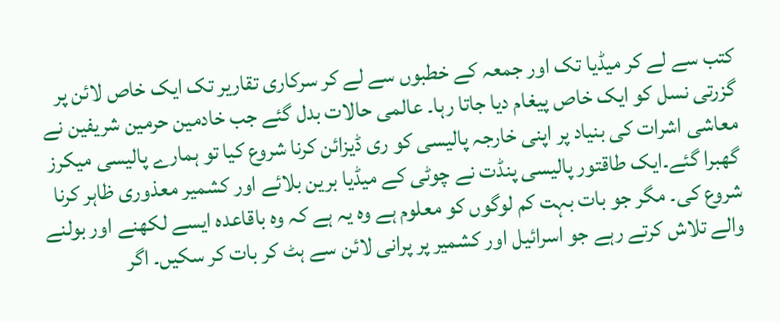کتب سے لے کر میڈیا تک اور جمعہ کے خطبوں سے لے کر سرکاری تقاریر تک ایک خاص لائن پر گزرتی نسل کو ایک خاص پیغام دیا جاتا رہا۔ عالمی حالات بدل گئے جب خادمین حرمین شریفین نے معاشی اشرات کی بنیاد پر اپنی خارجہ پالیسی کو ری ڈیزائن کرنا شروع کیا تو ہمارے پالیسی میکرز گھبرا گئے۔ایک طاقتور پالیسی پنڈت نے چوٹی کے میڈیا برین بلائے اور کشمیر معذوری ظاہر کرنا شروع کی۔ مگر جو بات بہت کم لوگوں کو معلوم ہے وہ یہ ہے کہ وہ باقاعدہ ایسے لکھنے اور بولنے والے تلاش کرتے رہے جو اسرائیل اور کشمیر پر پرانی لائن سے ہٹ کر بات کر سکیں۔ اگر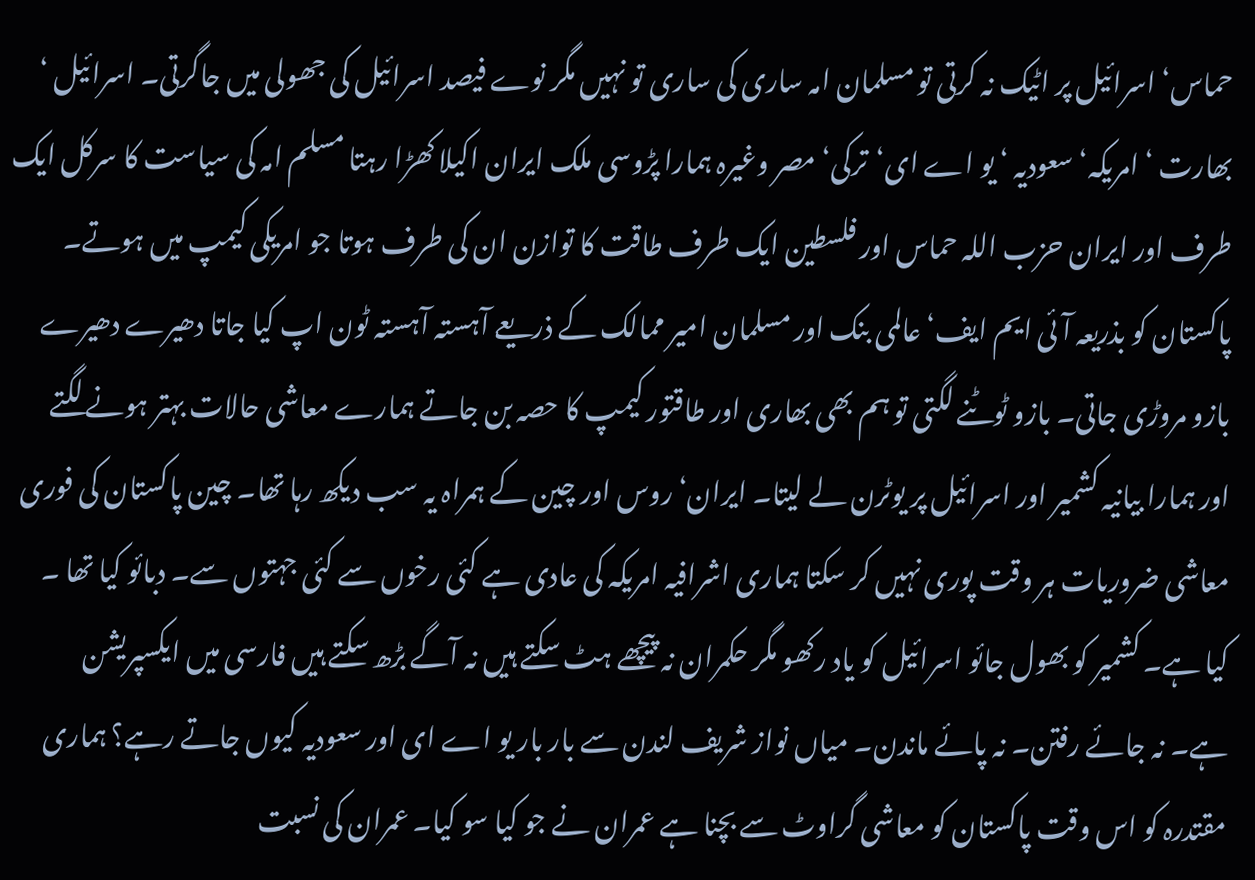حماس‘ اسرائیل پر اٹیک نہ کرتی تو مسلمان امہ ساری کی ساری تو نہیں مگر نوے فیصد اسرائیل کی جھولی میں جاگرتی۔ اسرائیل ‘ بھارت ‘ امریکہ‘ سعودیہ ‘ یو اے ای‘ترکی‘ مصر وغیرہ ہمارا پڑوسی ملک ایران اکیلا کھڑا رہتا مسلم امہ کی سیاست کا سرکل ایک طرف اور ایران حزب اللہ حماس اور فلسطین ایک طرف طاقت کا توازن ان کی طرف ہوتا جو امریکی کیمپ میں ہوتے۔ پاکستان کو بذریعہ آئی ایم ایف‘ عالمی بنک اور مسلمان امیر ممالک کے ذریعے آہستہ آہستہ ٹون اپ کیا جاتا دھیرے دھیرے بازو مروڑی جاتی۔ بازو ٹوٹنے لگتی تو ہم بھی بھاری اور طاقتور کیمپ کا حصہ بن جاتے ہمارے معاشی حالات بہتر ہونے لگتے اور ہمارا بیانیہ کشمیر اور اسرائیل پر یوٹرن لے لیتا۔ ایران‘ روس اور چین کے ہمراہ یہ سب دیکھ رہا تھا۔ چین پاکستان کی فوری معاشی ضروریات ہر وقت پوری نہیں کر سکتا ہماری اشرافیہ امریکہ کی عادی ہے کئی رخوں سے کئی جہتوں سے۔ دبائو کیا تھا ۔ کیا ہے۔ کشمیر کو بھول جائو اسرائیل کو یاد رکھو مگر حکمران نہ پیچھے ہٹ سکتے ہیں نہ آگے بڑھ سکتے ہیں فارسی میں ایکسپریشن ہے۔ نہ جائے رفتن۔ نہ پائے ماندن۔ میاں نواز شریف لندن سے بار بار یو اے ای اور سعودیہ کیوں جاتے رہے؟ ہماری مقتدرہ کو اس وقت پاکستان کو معاشی گراوٹ سے بچنا ہے عمران نے جو کیا سو کیا۔ عمران کی نسبت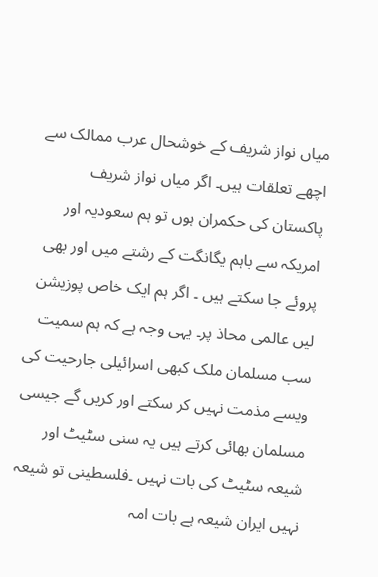میاں نواز شریف کے خوشحال عرب ممالک سے اچھے تعلقات ہیں۔ اگر میاں نواز شریف پاکستان کی حکمران ہوں تو ہم سعودیہ اور امریکہ سے باہم یگانگت کے رشتے میں اور بھی پروئے جا سکتے ہیں ۔ اگر ہم ایک خاص پوزیشن لیں عالمی محاذ پر۔ یہی وجہ ہے کہ ہم سمیت سب مسلمان ملک کبھی اسرائیلی جارحیت کی ویسے مذمت نہیں کر سکتے اور کریں گے جیسی مسلمان بھائی کرتے ہیں یہ سنی سٹیٹ اور شیعہ سٹیٹ کی بات نہیں ۔فلسطینی تو شیعہ نہیں ایران شیعہ ہے بات امہ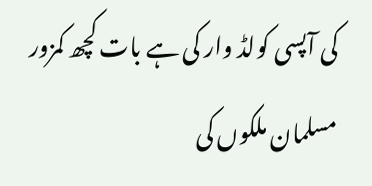کی آپسی کولڈ وار کی ہے بات کچھ کمزور مسلمان ملکوں کی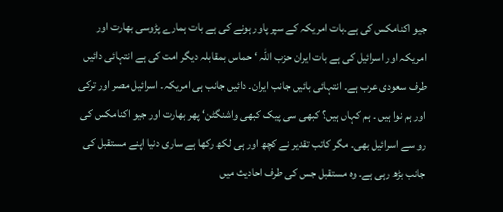جیو اکنامکس کی ہے۔بات امریکہ کے سپر پاور ہونے کی ہے بات ہمارے پڑوسی بھارت اور امریکہ اور اسرائیل کی ہے بات ایران حزب اللہ ‘ حماس بمقابلہ دیگر امت کی ہے انتہائی دائیں طرف سعودی عرب ہے۔ انتہائی بائیں جانب ایران۔ دائیں جانب ہی امریکہ۔ اسرائیل مصر اور ترکی اور ہم نوا ہیں ۔ ہم کہاں ہیں؟ کبھی سی پیک کبھی واشنگٹن‘ پھر بھارت اور جیو اکنامکس کی رو سے اسرائیل بھی۔ مگر کاتب تقدیر نے کچھ اور ہی لکھ رکھا ہے ساری دنیا اپنے مستقبل کی جانب بڑھ رہی ہے۔ وہ مستقبل جس کی طرف احادیث میں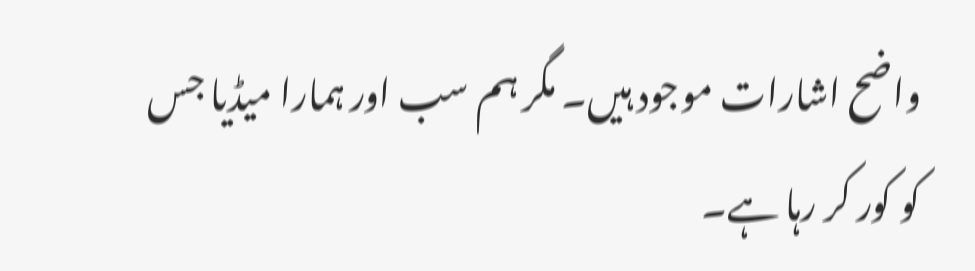واضح اشارات موجود ہیں۔ مگر ہم سب اور ہمارا میڈیا جس کو کور کر رہا ہے۔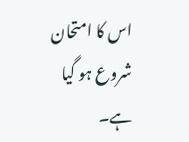اس کا امتحان شروع ہو گیا ہے۔